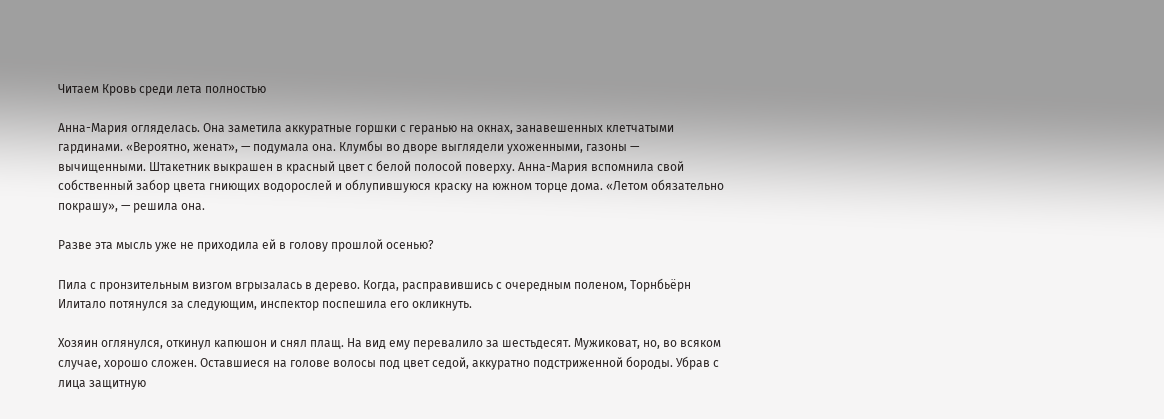Читаем Кровь среди лета полностью

Анна-Мария огляделась. Она заметила аккуратные горшки с геранью на окнах, занавешенных клетчатыми гардинами. «Вероятно, женат», — подумала она. Клумбы во дворе выглядели ухоженными, газоны — вычищенными. Штакетник выкрашен в красный цвет с белой полосой поверху. Анна-Мария вспомнила свой собственный забор цвета гниющих водорослей и облупившуюся краску на южном торце дома. «Летом обязательно покрашу», — решила она.

Разве эта мысль уже не приходила ей в голову прошлой осенью?

Пила с пронзительным визгом вгрызалась в дерево. Когда, расправившись с очередным поленом, Торнбьёрн Илитало потянулся за следующим, инспектор поспешила его окликнуть.

Хозяин оглянулся, откинул капюшон и снял плащ. На вид ему перевалило за шестьдесят. Мужиковат, но, во всяком случае, хорошо сложен. Оставшиеся на голове волосы под цвет седой, аккуратно подстриженной бороды. Убрав с лица защитную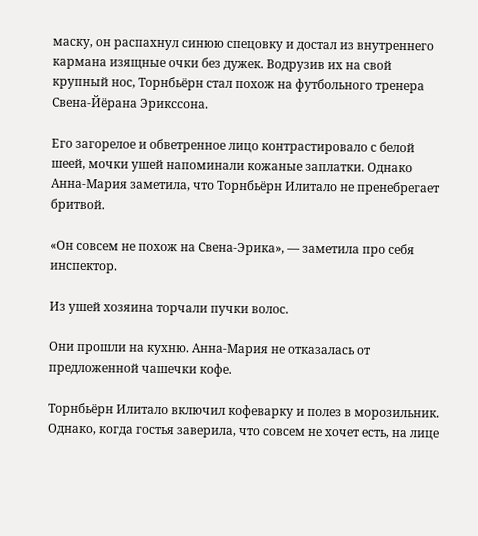маску, он распахнул синюю спецовку и достал из внутреннего кармана изящные очки без дужек. Водрузив их на свой крупный нос, Торнбьёрн стал похож на футбольного тренера Свена-Йёрана Эрикссона.

Его загорелое и обветренное лицо контрастировало с белой шеей, мочки ушей напоминали кожаные заплатки. Однако Анна-Мария заметила, что Торнбьёрн Илитало не пренебрегает бритвой.

«Он совсем не похож на Свена-Эрика», — заметила про себя инспектор.

Из ушей хозяина торчали пучки волос.

Они прошли на кухню. Анна-Мария не отказалась от предложенной чашечки кофе.

Торнбьёрн Илитало включил кофеварку и полез в морозильник. Однако, когда гостья заверила, что совсем не хочет есть, на лице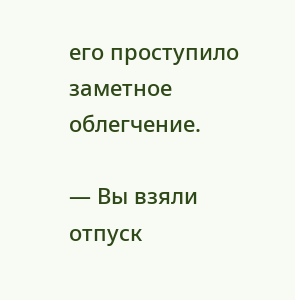его проступило заметное облегчение.

— Вы взяли отпуск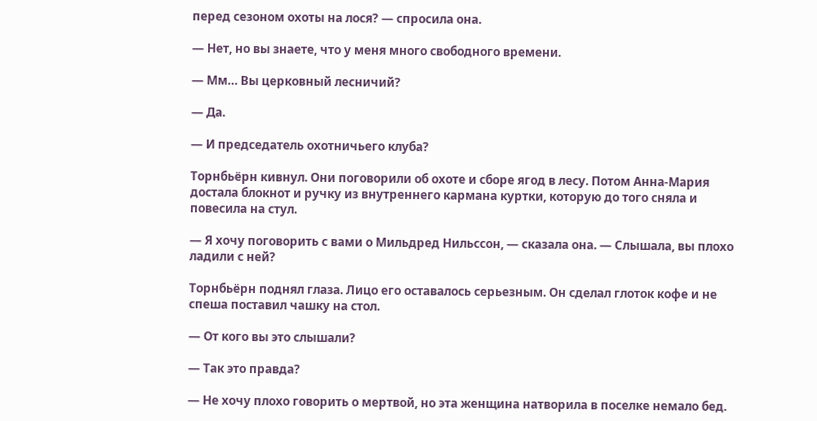перед сезоном охоты на лося? — спросила она.

— Нет, но вы знаете, что у меня много свободного времени.

— Мм… Вы церковный лесничий?

— Да.

— И председатель охотничьего клуба?

Торнбьёрн кивнул. Они поговорили об охоте и сборе ягод в лесу. Потом Анна-Мария достала блокнот и ручку из внутреннего кармана куртки, которую до того сняла и повесила на стул.

— Я хочу поговорить с вами о Мильдред Нильссон, — сказала она. — Слышала, вы плохо ладили с ней?

Торнбьёрн поднял глаза. Лицо его оставалось серьезным. Он сделал глоток кофе и не спеша поставил чашку на стол.

— От кого вы это слышали?

— Так это правда?

— Не хочу плохо говорить о мертвой, но эта женщина натворила в поселке немало бед.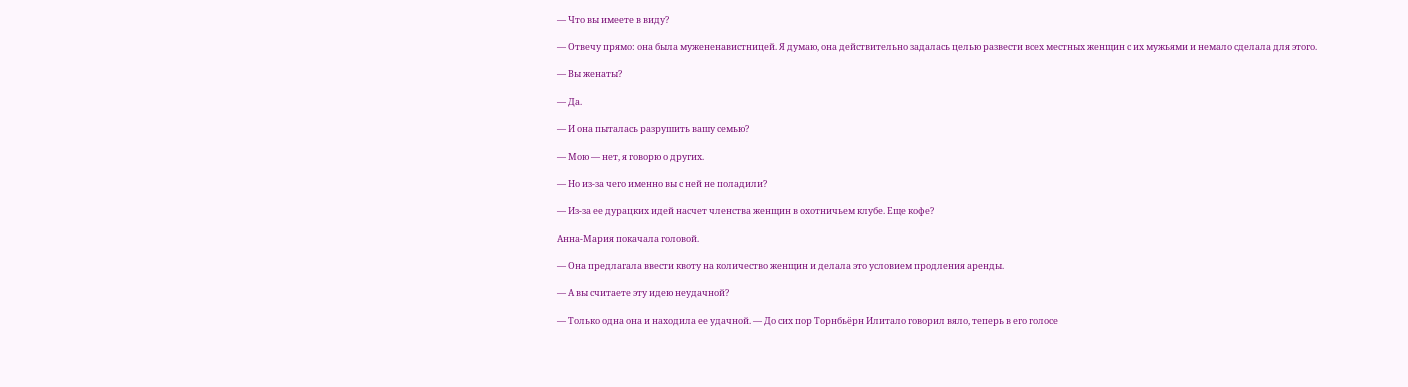— Что вы имеете в виду?

— Отвечу прямо: она была мужененавистницей. Я думаю, она действительно задалась целью развести всех местных женщин с их мужьями и немало сделала для этого.

— Вы женаты?

— Да.

— И она пыталась разрушить вашу семью?

— Мою — нет, я говорю о других.

— Но из-за чего именно вы с ней не поладили?

— Из-за ее дурацких идей насчет членства женщин в охотничьем клубе. Еще кофе?

Анна-Мария покачала головой.

— Она предлагала ввести квоту на количество женщин и делала это условием продления аренды.

— А вы считаете эту идею неудачной?

— Только одна она и находила ее удачной. — До сих пор Торнбьёрн Илитало говорил вяло, теперь в его голосе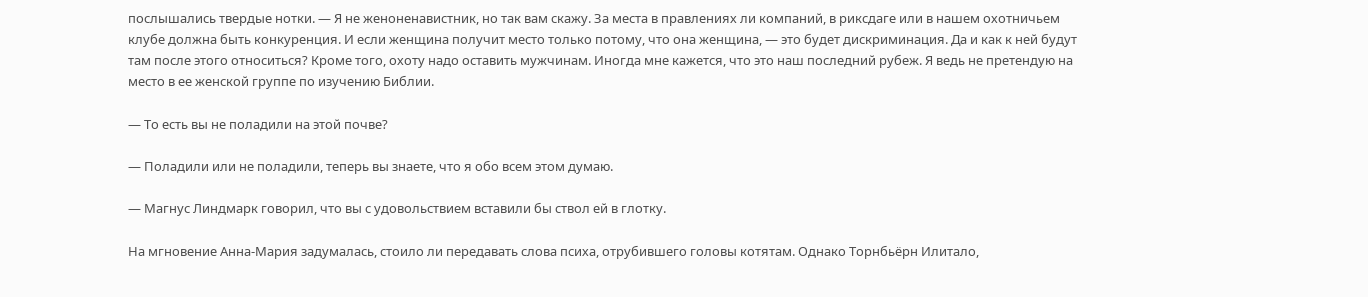послышались твердые нотки. — Я не женоненавистник, но так вам скажу. За места в правлениях ли компаний, в риксдаге или в нашем охотничьем клубе должна быть конкуренция. И если женщина получит место только потому, что она женщина, — это будет дискриминация. Да и как к ней будут там после этого относиться? Кроме того, охоту надо оставить мужчинам. Иногда мне кажется, что это наш последний рубеж. Я ведь не претендую на место в ее женской группе по изучению Библии.

— То есть вы не поладили на этой почве?

— Поладили или не поладили, теперь вы знаете, что я обо всем этом думаю.

— Магнус Линдмарк говорил, что вы с удовольствием вставили бы ствол ей в глотку.

На мгновение Анна-Мария задумалась, стоило ли передавать слова психа, отрубившего головы котятам. Однако Торнбьёрн Илитало,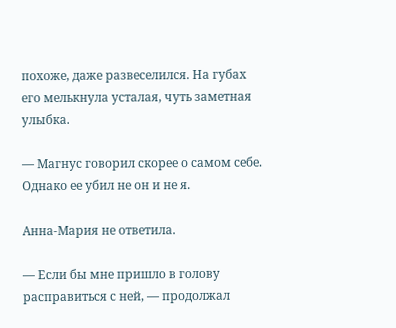похоже, даже развеселился. На губах его мелькнула усталая, чуть заметная улыбка.

— Магнус говорил скорее о самом себе. Однако ее убил не он и не я.

Анна-Мария не ответила.

— Если бы мне пришло в голову расправиться с ней, — продолжал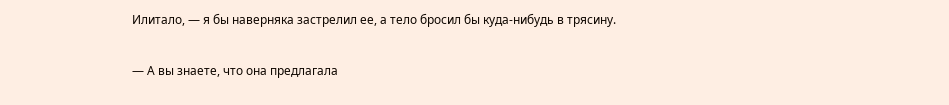Илитало, — я бы наверняка застрелил ее, а тело бросил бы куда-нибудь в трясину.

— А вы знаете, что она предлагала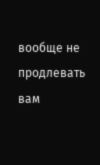вообще не продлевать вам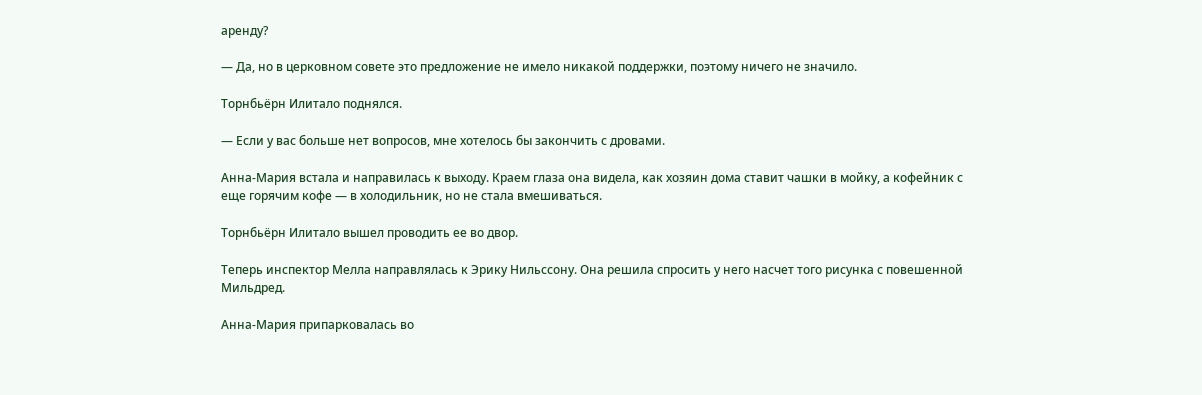аренду?

— Да, но в церковном совете это предложение не имело никакой поддержки, поэтому ничего не значило.

Торнбьёрн Илитало поднялся.

— Если у вас больше нет вопросов, мне хотелось бы закончить с дровами.

Анна-Мария встала и направилась к выходу. Краем глаза она видела, как хозяин дома ставит чашки в мойку, а кофейник с еще горячим кофе — в холодильник, но не стала вмешиваться.

Торнбьёрн Илитало вышел проводить ее во двор.

Теперь инспектор Мелла направлялась к Эрику Нильссону. Она решила спросить у него насчет того рисунка с повешенной Мильдред.

Анна-Мария припарковалась во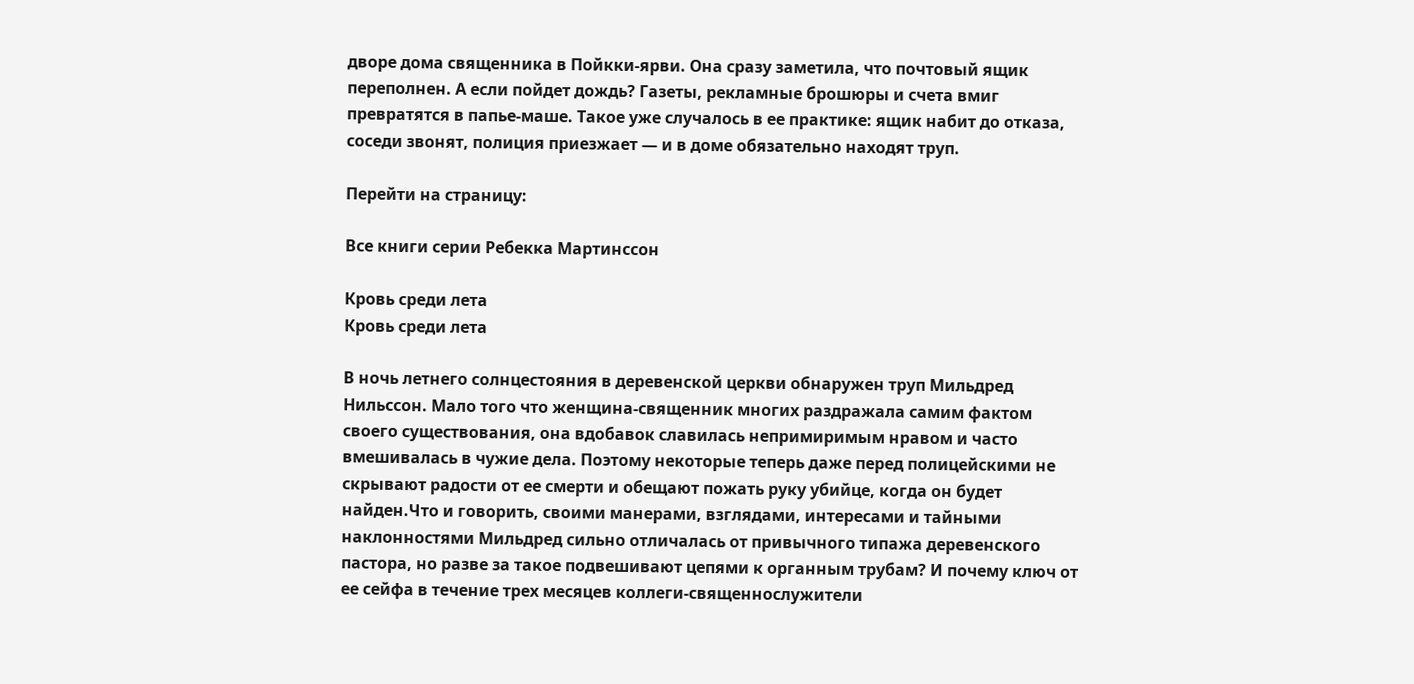дворе дома священника в Пойкки-ярви. Она сразу заметила, что почтовый ящик переполнен. А если пойдет дождь? Газеты, рекламные брошюры и счета вмиг превратятся в папье-маше. Такое уже случалось в ее практике: ящик набит до отказа, соседи звонят, полиция приезжает — и в доме обязательно находят труп.

Перейти на страницу:

Все книги серии Ребекка Мартинссон

Кровь среди лета
Кровь среди лета

В ночь летнего солнцестояния в деревенской церкви обнаружен труп Мильдред Нильссон. Мало того что женщина-священник многих раздражала самим фактом своего существования, она вдобавок славилась непримиримым нравом и часто вмешивалась в чужие дела. Поэтому некоторые теперь даже перед полицейскими не скрывают радости от ее смерти и обещают пожать руку убийце, когда он будет найден.Что и говорить, своими манерами, взглядами, интересами и тайными наклонностями Мильдред сильно отличалась от привычного типажа деревенского пастора, но разве за такое подвешивают цепями к органным трубам? И почему ключ от ее сейфа в течение трех месяцев коллеги-священнослужители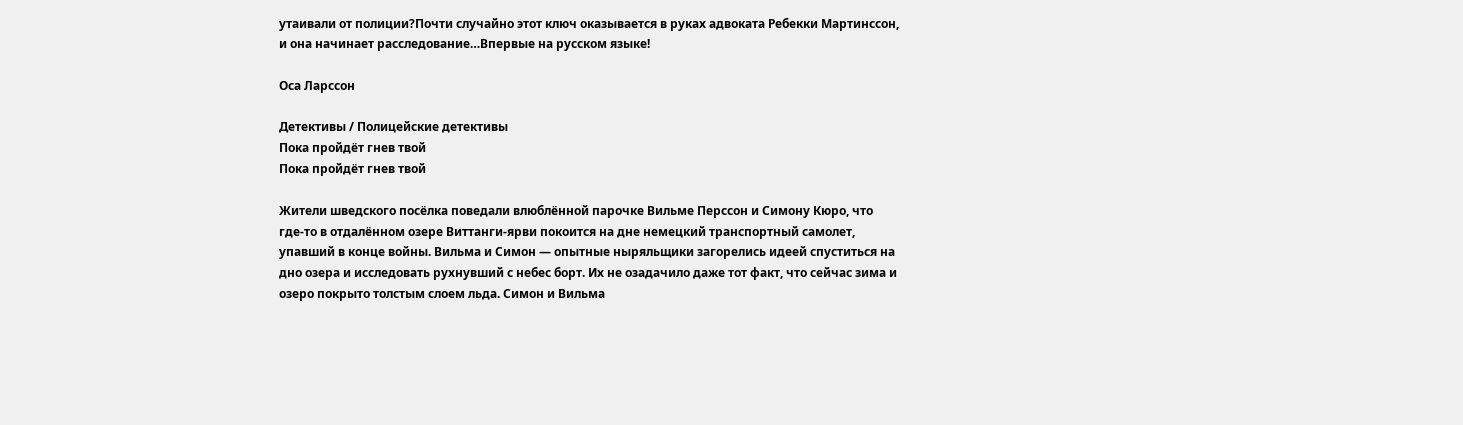утаивали от полиции?Почти случайно этот ключ оказывается в руках адвоката Ребекки Мартинссон, и она начинает расследование…Впервые на русском языке!

Оса Ларссон

Детективы / Полицейские детективы
Пока пройдёт гнев твой
Пока пройдёт гнев твой

Жители шведского посёлка поведали влюблённой парочке Вильме Перссон и Симону Кюро, что где-то в отдалённом озере Виттанги-ярви покоится на дне немецкий транспортный самолет, упавший в конце войны. Вильма и Симон — опытные ныряльщики загорелись идеей спуститься на дно озера и исследовать рухнувший с небес борт. Их не озадачило даже тот факт, что сейчас зима и озеро покрыто толстым слоем льда. Симон и Вильма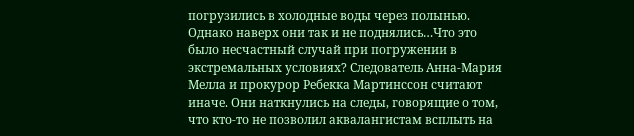погрузились в холодные воды через полынью. Однако наверх они так и не поднялись…Что это было несчастный случай при погружении в экстремальных условиях? Следователь Анна-Мария Мелла и прокурор Ребекка Мартинссон считают иначе. Они наткнулись на следы, говорящие о том, что кто-то не позволил аквалангистам всплыть на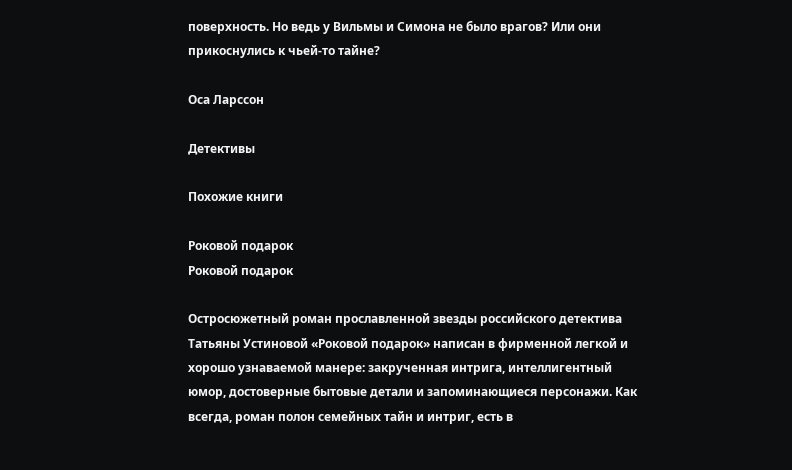поверхность. Но ведь у Вильмы и Симона не было врагов? Или они прикоснулись к чьей-то тайне?

Оса Ларссон

Детективы

Похожие книги

Роковой подарок
Роковой подарок

Остросюжетный роман прославленной звезды российского детектива Татьяны Устиновой «Роковой подарок» написан в фирменной легкой и хорошо узнаваемой манере: закрученная интрига, интеллигентный юмор, достоверные бытовые детали и запоминающиеся персонажи. Как всегда, роман полон семейных тайн и интриг, есть в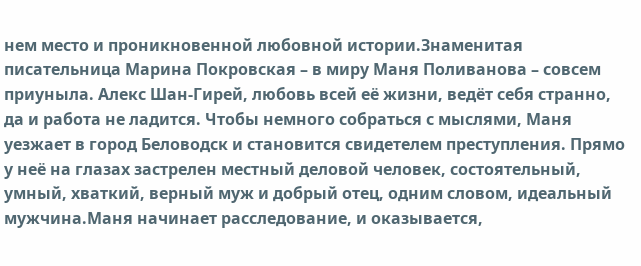нем место и проникновенной любовной истории.Знаменитая писательница Марина Покровская – в миру Маня Поливанова – совсем приуныла. Алекс Шан-Гирей, любовь всей её жизни, ведёт себя странно, да и работа не ладится. Чтобы немного собраться с мыслями, Маня уезжает в город Беловодск и становится свидетелем преступления. Прямо у неё на глазах застрелен местный деловой человек, состоятельный, умный, хваткий, верный муж и добрый отец, одним словом, идеальный мужчина.Маня начинает расследование, и оказывается,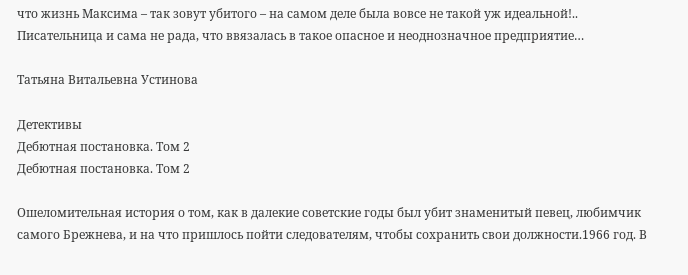что жизнь Максима – так зовут убитого – на самом деле была вовсе не такой уж идеальной!.. Писательница и сама не рада, что ввязалась в такое опасное и неоднозначное предприятие…

Татьяна Витальевна Устинова

Детективы
Дебютная постановка. Том 2
Дебютная постановка. Том 2

Ошеломительная история о том, как в далекие советские годы был убит знаменитый певец, любимчик самого Брежнева, и на что пришлось пойти следователям, чтобы сохранить свои должности.1966 год. В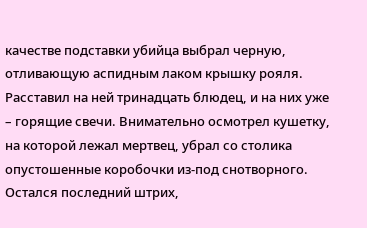качестве подставки убийца выбрал черную, отливающую аспидным лаком крышку рояля. Расставил на ней тринадцать блюдец, и на них уже – горящие свечи. Внимательно осмотрел кушетку, на которой лежал мертвец, убрал со столика опустошенные коробочки из-под снотворного. Остался последний штрих,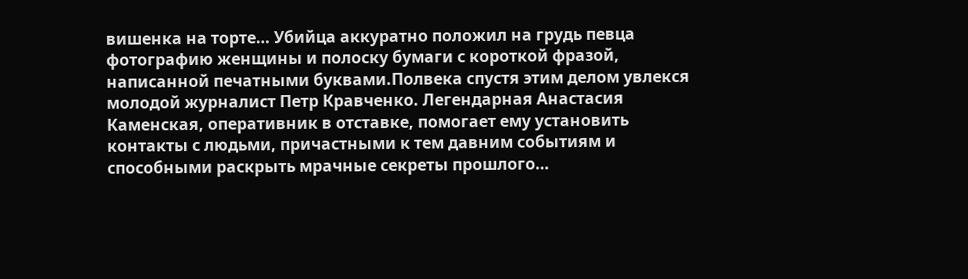вишенка на торте… Убийца аккуратно положил на грудь певца фотографию женщины и полоску бумаги с короткой фразой, написанной печатными буквами.Полвека спустя этим делом увлекся молодой журналист Петр Кравченко. Легендарная Анастасия Каменская, оперативник в отставке, помогает ему установить контакты с людьми, причастными к тем давним событиям и способными раскрыть мрачные секреты прошлого…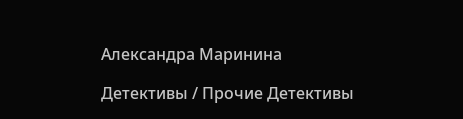Александра Маринина

Детективы / Прочие Детективы